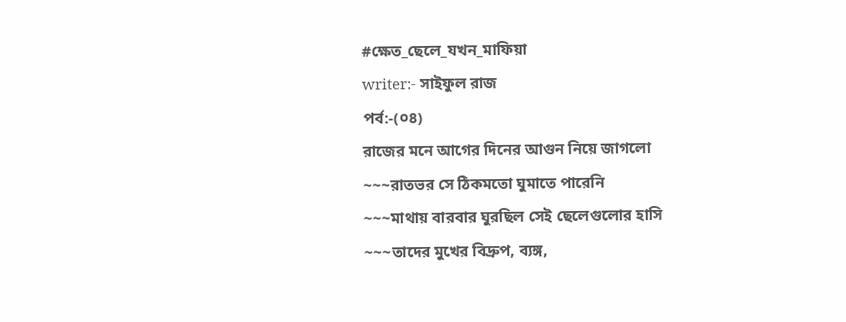#ক্ষেত_ছেলে_যখন_মাফিয়া
writer:- সাইফুল রাজ
পর্ব:-(০৪)
রাজের মনে আগের দিনের আগুন নিয়ে জাগলো
~~~রাতভর সে ঠিকমতো ঘুমাতে পারেনি
~~~মাথায় বারবার ঘুরছিল সেই ছেলেগুলোর হাসি
~~~তাদের মুখের বিদ্রুপ, ব্যঙ্গ,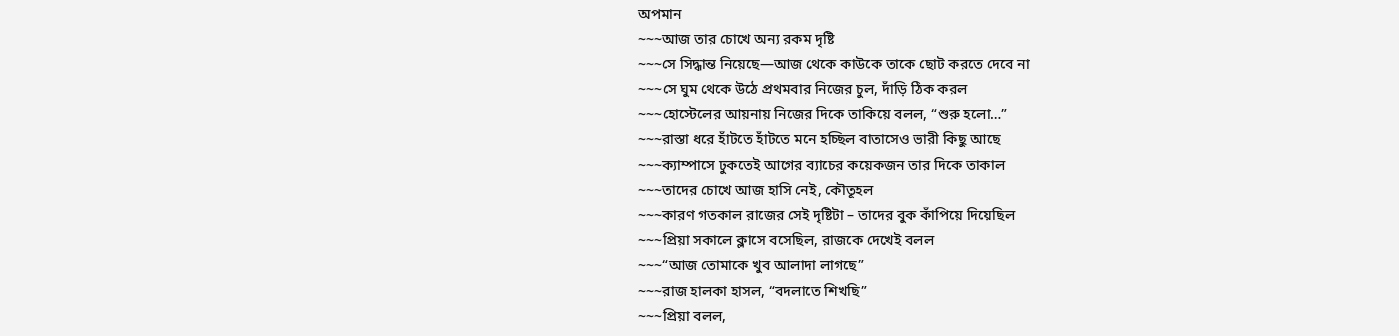অপমান
~~~আজ তার চোখে অন্য রকম দৃষ্টি
~~~সে সিদ্ধান্ত নিয়েছে—আজ থেকে কাউকে তাকে ছোট করতে দেবে না
~~~সে ঘুম থেকে উঠে প্রথমবার নিজের চুল, দাঁড়ি ঠিক করল
~~~হোস্টেলের আয়নায় নিজের দিকে তাকিয়ে বলল, “শুরু হলো…”
~~~রাস্তা ধরে হাঁটতে হাঁটতে মনে হচ্ছিল বাতাসেও ভারী কিছু আছে
~~~ক্যাম্পাসে ঢুকতেই আগের ব্যাচের কয়েকজন তার দিকে তাকাল
~~~তাদের চোখে আজ হাসি নেই, কৌতূহল
~~~কারণ গতকাল রাজের সেই দৃষ্টিটা – তাদের বুক কাঁপিয়ে দিয়েছিল
~~~প্রিয়া সকালে ক্লাসে বসেছিল, রাজকে দেখেই বলল
~~~“আজ তোমাকে খুব আলাদা লাগছে”
~~~রাজ হালকা হাসল, “বদলাতে শিখছি”
~~~প্রিয়া বলল,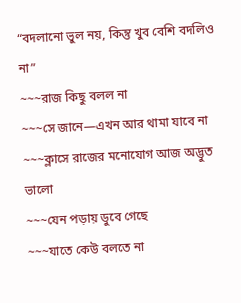“বদলানো ভুল নয়, কিন্তু খুব বেশি বদলিও না”
~~~রাজ কিছু বলল না
~~~সে জানে—এখন আর থামা যাবে না
~~~ক্লাসে রাজের মনোযোগ আজ অদ্ভুত ভালো
~~~যেন পড়ায় ডুবে গেছে
~~~যাতে কেউ বলতে না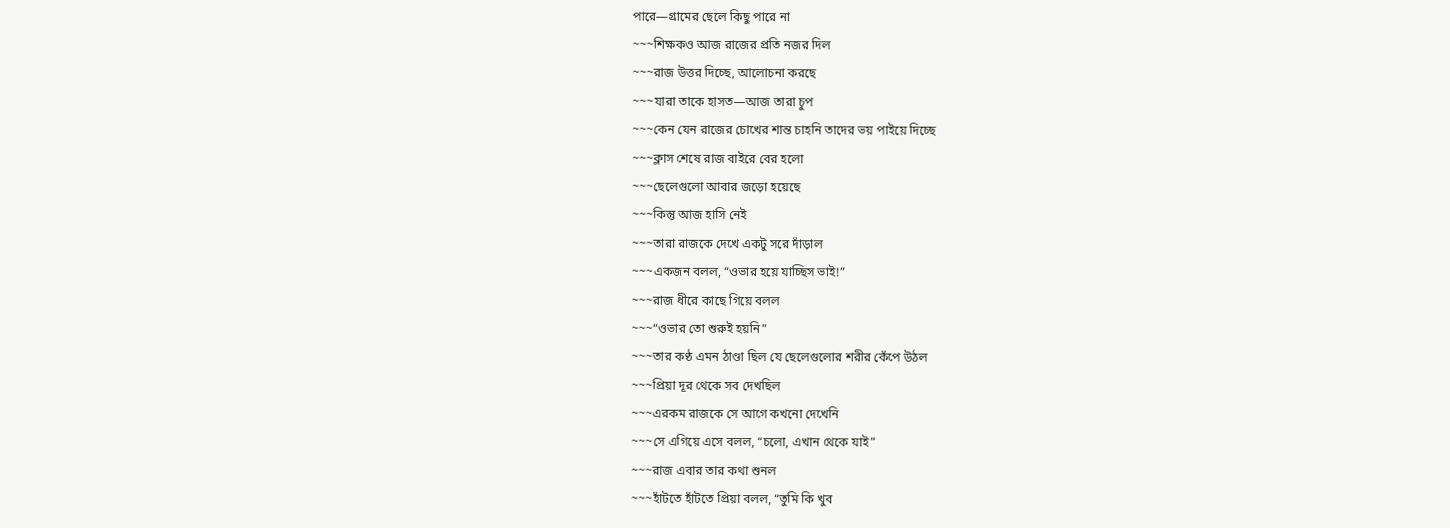পারে—গ্রামের ছেলে কিছু পারে না
~~~শিক্ষকও আজ রাজের প্রতি নজর দিল
~~~রাজ উত্তর দিচ্ছে, আলোচনা করছে
~~~যারা তাকে হাসত—আজ তারা চুপ
~~~কেন যেন রাজের চোখের শান্ত চাহনি তাদের ভয় পাইয়ে দিচ্ছে
~~~ক্লাস শেষে রাজ বাইরে বের হলো
~~~ছেলেগুলো আবার জড়ো হয়েছে
~~~কিন্তু আজ হাসি নেই
~~~তারা রাজকে দেখে একটু সরে দাঁড়াল
~~~একজন বলল, “ওভার হয়ে যাচ্ছিস ভাই!”
~~~রাজ ধীরে কাছে গিয়ে বলল
~~~“ওভার তো শুরুই হয়নি”
~~~তার কণ্ঠ এমন ঠাণ্ডা ছিল যে ছেলেগুলোর শরীর কেঁপে উঠল
~~~প্রিয়া দূর থেকে সব দেখছিল
~~~এরকম রাজকে সে আগে কখনো দেখেনি
~~~সে এগিয়ে এসে বলল, “চলো, এখান থেকে যাই”
~~~রাজ এবার তার কথা শুনল
~~~হাঁটতে হাঁটতে প্রিয়া বলল, “তুমি কি খুব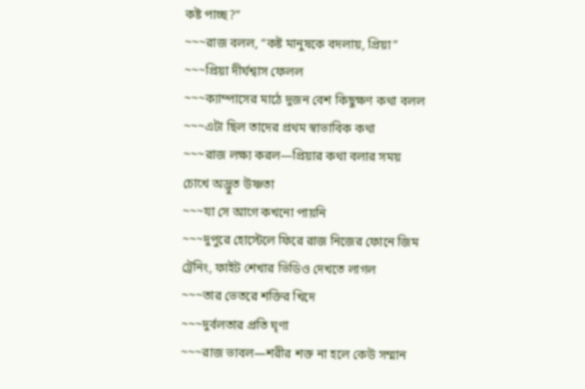কষ্ট পাচ্ছ?”
~~~রাজ বলল, “কষ্ট মানুষকে বদলায়, প্রিয়া”
~~~প্রিয়া দীর্ঘশ্বাস ফেলল
~~~ক্যাম্পাসের মাঠে দুজন বেশ কিছুক্ষণ কথা বলল
~~~এটা ছিল তাদের প্রথম স্বাভাবিক কথা
~~~রাজ লক্ষ্য করল—প্রিয়ার কথা বলার সময় চোখে অদ্ভুত উষ্ণতা
~~~যা সে আগে কখনো পায়নি
~~~দুপুরে হোস্টেলে ফিরে রাজ নিজের ফোনে জিম ট্রেনিং, ফাইট শেখার ভিডিও দেখতে লাগল
~~~তার ভেতরে শক্তির খিদে
~~~দুর্বলতার প্রতি ঘৃণা
~~~রাজ ভাবল—শরীর শক্ত না হলে কেউ সম্মান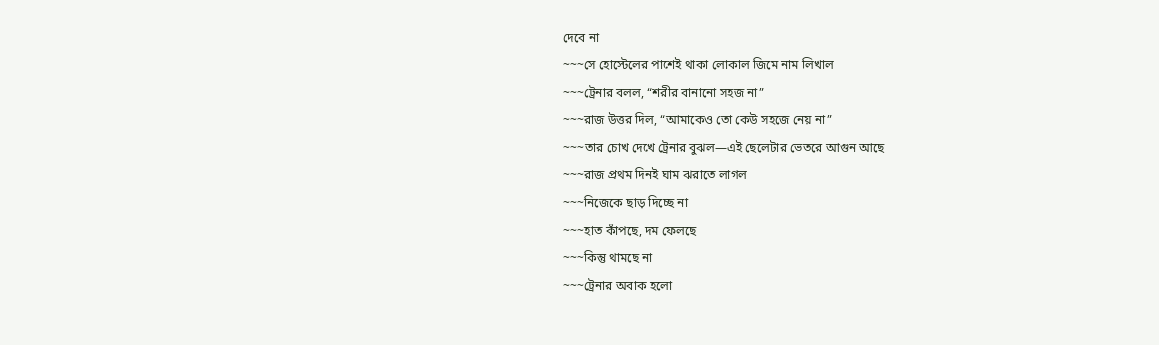দেবে না
~~~সে হোস্টেলের পাশেই থাকা লোকাল জিমে নাম লিখাল
~~~ট্রেনার বলল, “শরীর বানানো সহজ না”
~~~রাজ উত্তর দিল, “আমাকেও তো কেউ সহজে নেয় না”
~~~তার চোখ দেখে ট্রেনার বুঝল—এই ছেলেটার ভেতরে আগুন আছে
~~~রাজ প্রথম দিনই ঘাম ঝরাতে লাগল
~~~নিজেকে ছাড় দিচ্ছে না
~~~হাত কাঁপছে, দম ফেলছে
~~~কিন্তু থামছে না
~~~ট্রেনার অবাক হলো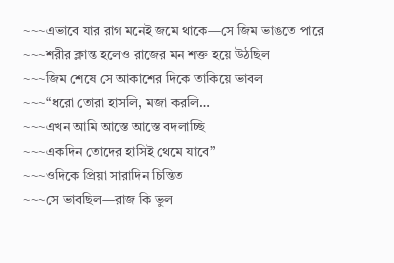~~~এভাবে যার রাগ মনেই জমে থাকে—সে জিম ভাঙতে পারে
~~~শরীর ক্লান্ত হলেও রাজের মন শক্ত হয়ে উঠছিল
~~~জিম শেষে সে আকাশের দিকে তাকিয়ে ভাবল
~~~“ধরো তোরা হাসলি, মজা করলি…
~~~এখন আমি আস্তে আস্তে বদলাচ্ছি
~~~একদিন তোদের হাসিই থেমে যাবে”
~~~ওদিকে প্রিয়া সারাদিন চিন্তিত
~~~সে ভাবছিল—রাজ কি ভুল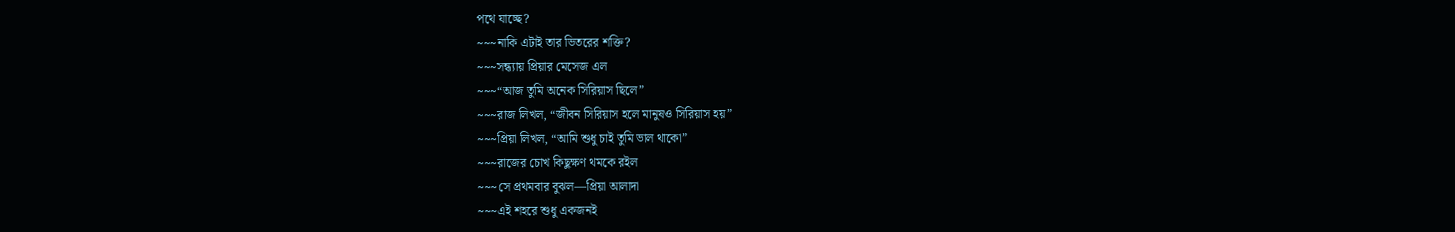পথে যাচ্ছে?
~~~নাকি এটাই তার ভিতরের শক্তি?
~~~সন্ধ্যায় প্রিয়ার মেসেজ এল
~~~“আজ তুমি অনেক সিরিয়াস ছিলে”
~~~রাজ লিখল, “জীবন সিরিয়াস হলে মানুষও সিরিয়াস হয়”
~~~প্রিয়া লিখল, “আমি শুধু চাই তুমি ভাল থাকো”
~~~রাজের চোখ কিছুক্ষণ থমকে রইল
~~~সে প্রথমবার বুঝল—প্রিয়া আলাদা
~~~এই শহরে শুধু একজনই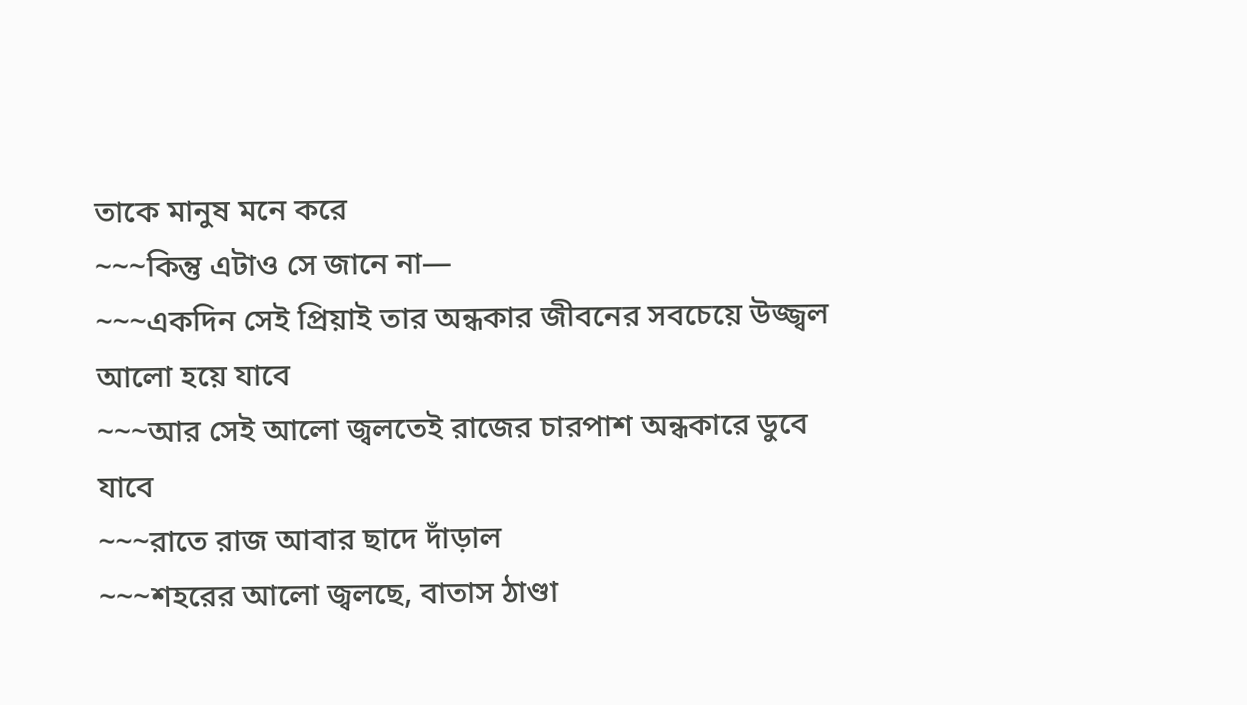তাকে মানুষ মনে করে
~~~কিন্তু এটাও সে জানে না—
~~~একদিন সেই প্রিয়াই তার অন্ধকার জীবনের সবচেয়ে উজ্জ্বল আলো হয়ে যাবে
~~~আর সেই আলো জ্বলতেই রাজের চারপাশ অন্ধকারে ডুবে যাবে
~~~রাতে রাজ আবার ছাদে দাঁড়াল
~~~শহরের আলো জ্বলছে, বাতাস ঠাণ্ডা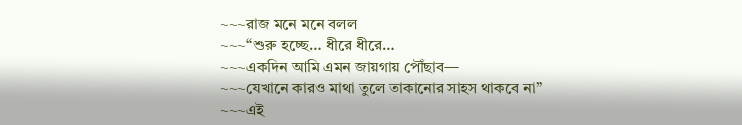~~~রাজ মনে মনে বলল
~~~“শুরু হচ্ছে… ধীরে ধীরে…
~~~একদিন আমি এমন জায়গায় পৌঁছাব—
~~~যেখানে কারও মাথা তুলে তাকানোর সাহস থাকবে না”
~~~এই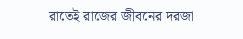রাতেই রাজের জীবনের দরজা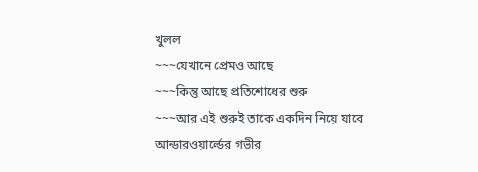খুলল
~~~যেখানে প্রেমও আছে
~~~কিন্তু আছে প্রতিশোধের শুরু
~~~আর এই শুরুই তাকে একদিন নিয়ে যাবে আন্ডারওয়ার্ল্ডের গভীর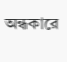অন্ধকারে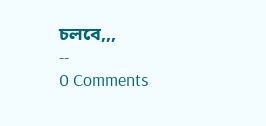চলবে,,,
--
0 Comments